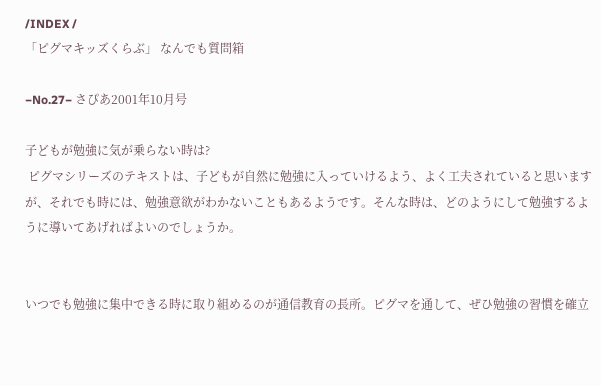/INDEX /
「ピグマキッズくらぶ」 なんでも質問箱

−No.27− さぴあ2001年10月号

子どもが勉強に気が乗らない時は?
 ピグマシリーズのテキストは、子どもが自然に勉強に入っていけるよう、よく工夫されていると思いますが、それでも時には、勉強意欲がわかないこともあるようです。そんな時は、どのようにして勉強するように導いてあげればよいのでしょうか。


いつでも勉強に集中できる時に取り組めるのが通信教育の長所。ピグマを通して、ぜひ勉強の習慣を確立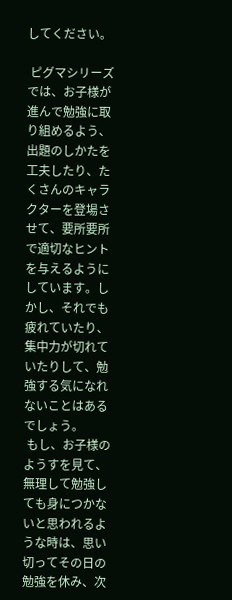してください。

 ピグマシリーズでは、お子様が進んで勉強に取り組めるよう、出題のしかたを工夫したり、たくさんのキャラクターを登場させて、要所要所で適切なヒントを与えるようにしています。しかし、それでも疲れていたり、集中力が切れていたりして、勉強する気になれないことはあるでしょう。
 もし、お子様のようすを見て、無理して勉強しても身につかないと思われるような時は、思い切ってその日の勉強を休み、次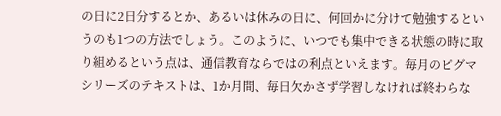の日に2日分するとか、あるいは休みの日に、何回かに分けて勉強するというのも1つの方法でしょう。このように、いつでも集中できる状態の時に取り組めるという点は、通信教育ならではの利点といえます。毎月のピグマシリーズのテキストは、1か月間、毎日欠かさず学習しなければ終わらな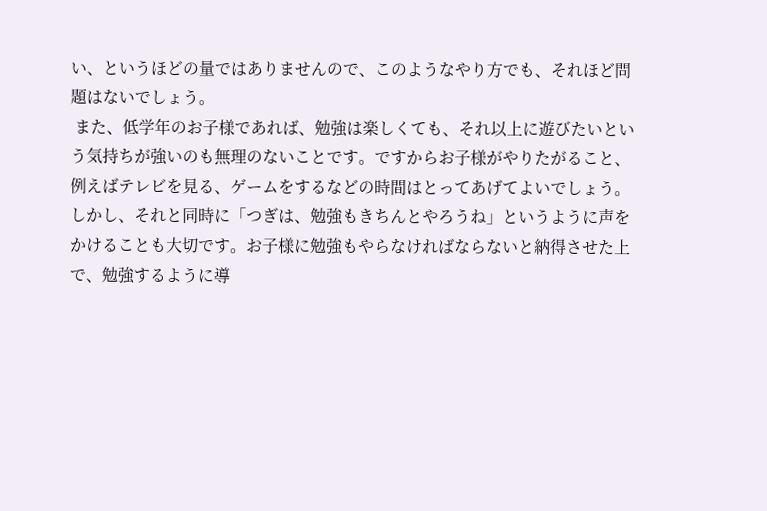い、というほどの量ではありませんので、このようなやり方でも、それほど問題はないでしょう。
 また、低学年のお子様であれば、勉強は楽しくても、それ以上に遊びたいという気持ちが強いのも無理のないことです。ですからお子様がやりたがること、例えばテレビを見る、ゲームをするなどの時間はとってあげてよいでしょう。しかし、それと同時に「つぎは、勉強もきちんとやろうね」というように声をかけることも大切です。お子様に勉強もやらなければならないと納得させた上で、勉強するように導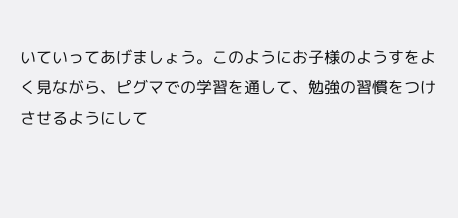いていってあげましょう。このようにお子様のようすをよく見ながら、ピグマでの学習を通して、勉強の習慣をつけさせるようにして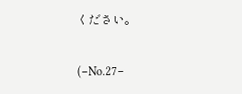ください。

(−No.27−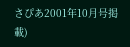さぴあ2001年10月号掲載)